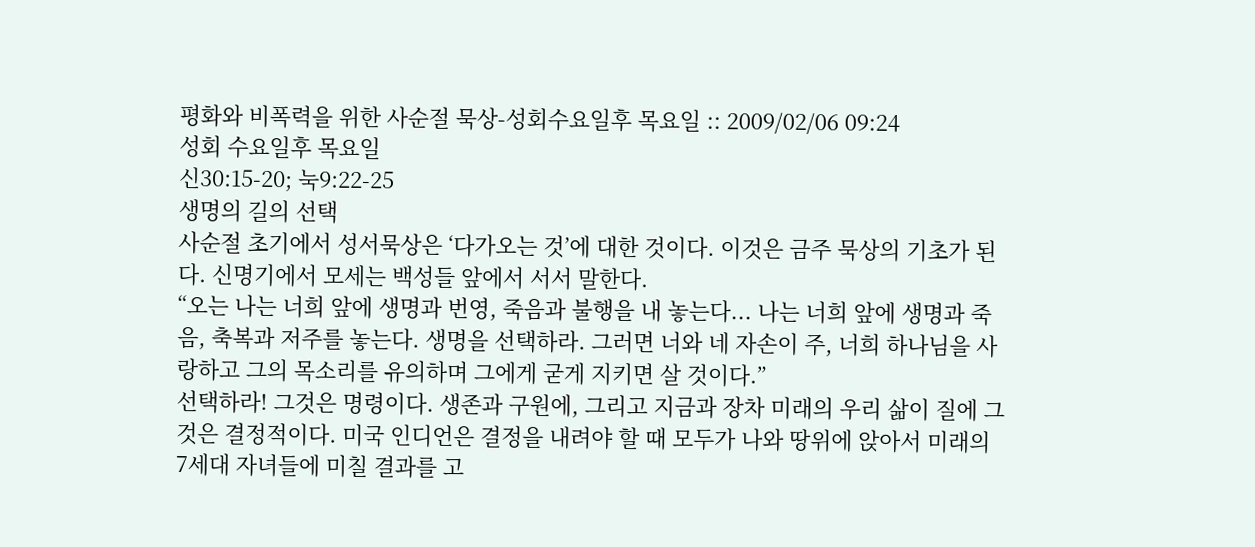평화와 비폭력을 위한 사순절 묵상-성회수요일후 목요일 :: 2009/02/06 09:24
성회 수요일후 목요일
신30:15-20; 눅9:22-25
생명의 길의 선택
사순절 초기에서 성서묵상은 ‘다가오는 것’에 대한 것이다. 이것은 금주 묵상의 기초가 된다. 신명기에서 모세는 백성들 앞에서 서서 말한다.
“오는 나는 너희 앞에 생명과 번영, 죽음과 불행을 내 놓는다... 나는 너희 앞에 생명과 죽음, 축복과 저주를 놓는다. 생명을 선택하라. 그러면 너와 네 자손이 주, 너희 하나님을 사랑하고 그의 목소리를 유의하며 그에게 굳게 지키면 살 것이다.”
선택하라! 그것은 명령이다. 생존과 구원에, 그리고 지금과 장차 미래의 우리 삶이 질에 그것은 결정적이다. 미국 인디언은 결정을 내려야 할 때 모두가 나와 땅위에 앉아서 미래의 7세대 자녀들에 미칠 결과를 고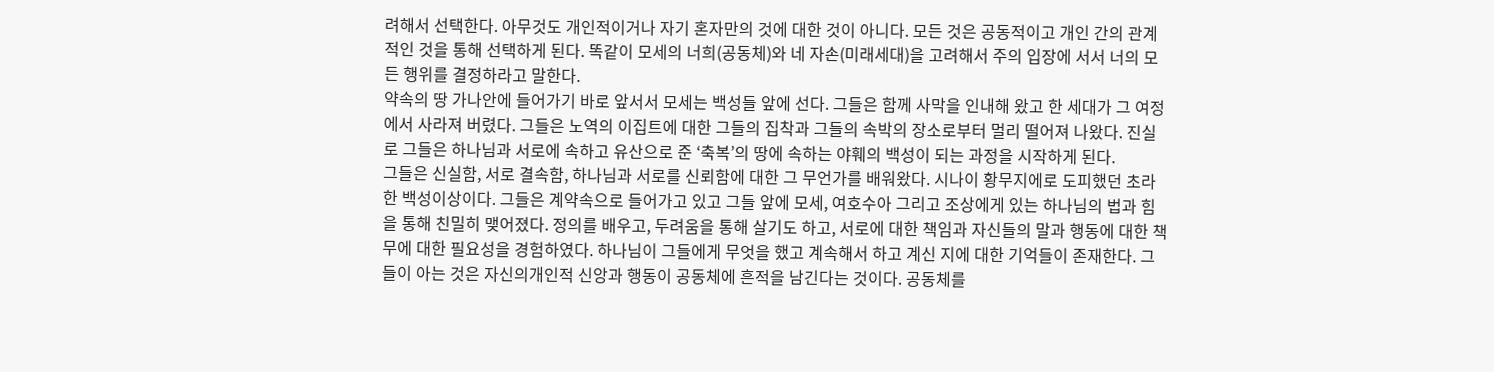려해서 선택한다. 아무것도 개인적이거나 자기 혼자만의 것에 대한 것이 아니다. 모든 것은 공동적이고 개인 간의 관계적인 것을 통해 선택하게 된다. 똑같이 모세의 너희(공동체)와 네 자손(미래세대)을 고려해서 주의 입장에 서서 너의 모든 행위를 결정하라고 말한다.
약속의 땅 가나안에 들어가기 바로 앞서서 모세는 백성들 앞에 선다. 그들은 함께 사막을 인내해 왔고 한 세대가 그 여정에서 사라져 버렸다. 그들은 노역의 이집트에 대한 그들의 집착과 그들의 속박의 장소로부터 멀리 떨어져 나왔다. 진실로 그들은 하나님과 서로에 속하고 유산으로 준 ‘축복’의 땅에 속하는 야훼의 백성이 되는 과정을 시작하게 된다.
그들은 신실함, 서로 결속함, 하나님과 서로를 신뢰함에 대한 그 무언가를 배워왔다. 시나이 황무지에로 도피했던 초라한 백성이상이다. 그들은 계약속으로 들어가고 있고 그들 앞에 모세, 여호수아 그리고 조상에게 있는 하나님의 법과 힘을 통해 친밀히 맺어졌다. 정의를 배우고, 두려움을 통해 살기도 하고, 서로에 대한 책임과 자신들의 말과 행동에 대한 책무에 대한 필요성을 경험하였다. 하나님이 그들에게 무엇을 했고 계속해서 하고 계신 지에 대한 기억들이 존재한다. 그들이 아는 것은 자신의개인적 신앙과 행동이 공동체에 흔적을 남긴다는 것이다. 공동체를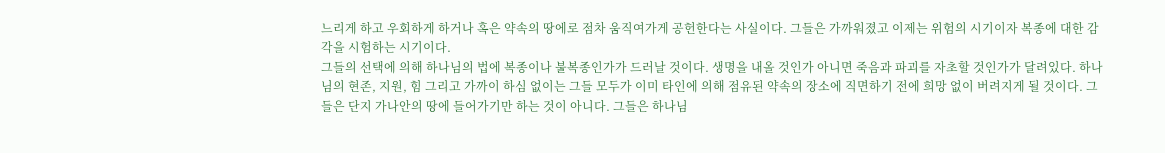느리게 하고 우회하게 하거나 혹은 약속의 땅에로 점차 움직여가게 공헌한다는 사실이다. 그들은 가까워졌고 이제는 위험의 시기이자 복종에 대한 감각을 시험하는 시기이다.
그들의 선택에 의해 하나님의 법에 복종이나 불복종인가가 드러날 것이다. 생명을 내올 것인가 아니면 죽음과 파괴를 자초할 것인가가 달려있다. 하나님의 현존, 지원, 힘 그리고 가까이 하심 없이는 그들 모두가 이미 타인에 의해 점유된 약속의 장소에 직면하기 전에 희망 없이 버려지게 될 것이다. 그들은 단지 가나안의 땅에 들어가기만 하는 것이 아니다. 그들은 하나님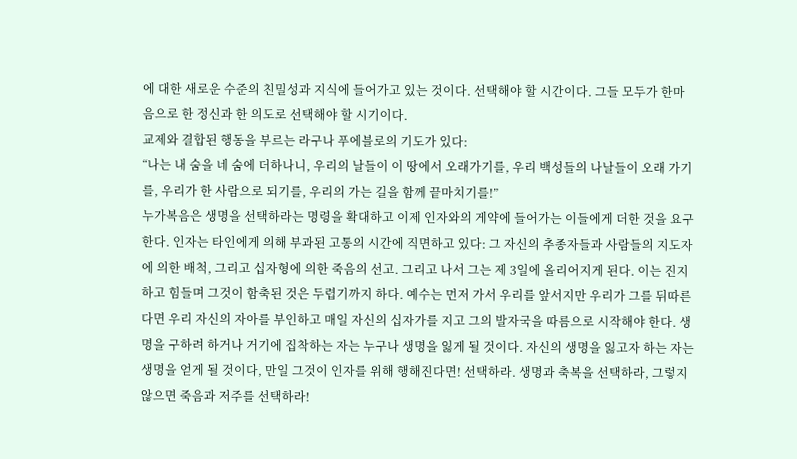에 대한 새로운 수준의 친밀성과 지식에 들어가고 있는 것이다. 선택해야 할 시간이다. 그들 모두가 한마음으로 한 정신과 한 의도로 선택해야 할 시기이다.
교제와 결합된 행동을 부르는 라구나 푸에블로의 기도가 있다:
“나는 내 숨을 네 숨에 더하나니, 우리의 날들이 이 땅에서 오래가기를, 우리 백성들의 나날들이 오래 가기를, 우리가 한 사람으로 되기를, 우리의 가는 길을 함께 끝마치기를!”
누가복음은 생명을 선택하라는 명령을 확대하고 이제 인자와의 게약에 들어가는 이들에게 더한 것을 요구한다. 인자는 타인에게 의해 부과된 고통의 시간에 직면하고 있다: 그 자신의 추종자들과 사람들의 지도자에 의한 배척, 그리고 십자형에 의한 죽음의 선고. 그리고 나서 그는 제 3일에 올리어지게 된다. 이는 진지하고 힘들며 그것이 함축된 것은 두렵기까지 하다. 예수는 먼저 가서 우리를 앞서지만 우리가 그를 뒤따른다면 우리 자신의 자아를 부인하고 매일 자신의 십자가를 지고 그의 발자국을 따름으로 시작해야 한다. 생명을 구하려 하거나 거기에 집착하는 자는 누구나 생명을 잃게 될 것이다. 자신의 생명을 잃고자 하는 자는 생명을 얻게 될 것이다, 만일 그것이 인자를 위해 행해진다면! 선택하라. 생명과 축복을 선택하라, 그렇지 않으면 죽음과 저주를 선택하라!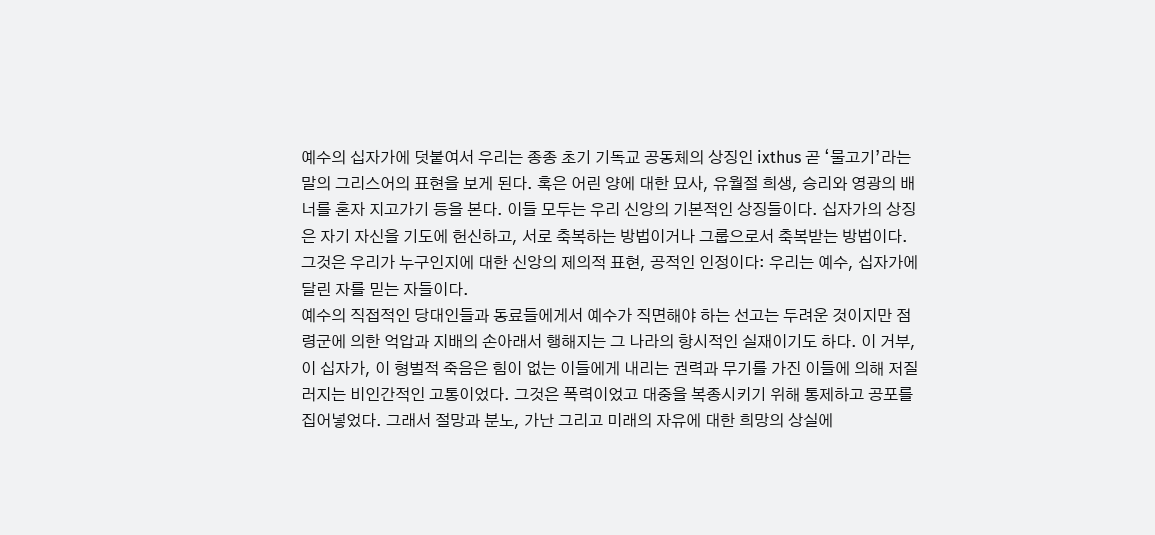예수의 십자가에 덧붙여서 우리는 종종 초기 기독교 공동체의 상징인 ixthus 곧 ‘물고기’라는 말의 그리스어의 표현을 보게 된다. 혹은 어린 양에 대한 묘사, 유월절 희생, 승리와 영광의 배너를 혼자 지고가기 등을 본다. 이들 모두는 우리 신앙의 기본적인 상징들이다. 십자가의 상징은 자기 자신을 기도에 헌신하고, 서로 축복하는 방법이거나 그룹으로서 축복받는 방법이다. 그것은 우리가 누구인지에 대한 신앙의 제의적 표현, 공적인 인정이다: 우리는 예수, 십자가에 달린 자를 믿는 자들이다.
예수의 직접적인 당대인들과 동료들에게서 예수가 직면해야 하는 선고는 두려운 것이지만 점령군에 의한 억압과 지배의 손아래서 행해지는 그 나라의 항시적인 실재이기도 하다. 이 거부, 이 십자가, 이 형벌적 죽음은 힘이 없는 이들에게 내리는 권력과 무기를 가진 이들에 의해 저질러지는 비인간적인 고통이었다. 그것은 폭력이었고 대중을 복종시키기 위해 통제하고 공포를 집어넣었다. 그래서 절망과 분노, 가난 그리고 미래의 자유에 대한 희망의 상실에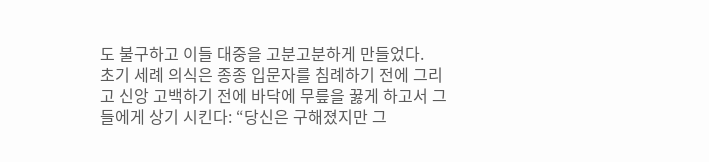도 불구하고 이들 대중을 고분고분하게 만들었다.
초기 세례 의식은 종종 입문자를 침례하기 전에 그리고 신앙 고백하기 전에 바닥에 무릎을 꿇게 하고서 그들에게 상기 시킨다: “당신은 구해졌지만 그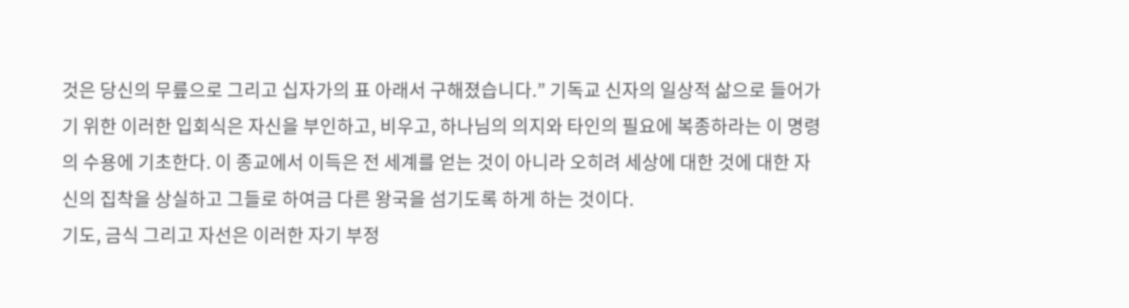것은 당신의 무릎으로 그리고 십자가의 표 아래서 구해졌습니다.” 기독교 신자의 일상적 삶으로 들어가기 위한 이러한 입회식은 자신을 부인하고, 비우고, 하나님의 의지와 타인의 필요에 복종하라는 이 명령의 수용에 기초한다. 이 종교에서 이득은 전 세계를 얻는 것이 아니라 오히려 세상에 대한 것에 대한 자신의 집착을 상실하고 그들로 하여금 다른 왕국을 섬기도록 하게 하는 것이다.
기도, 금식 그리고 자선은 이러한 자기 부정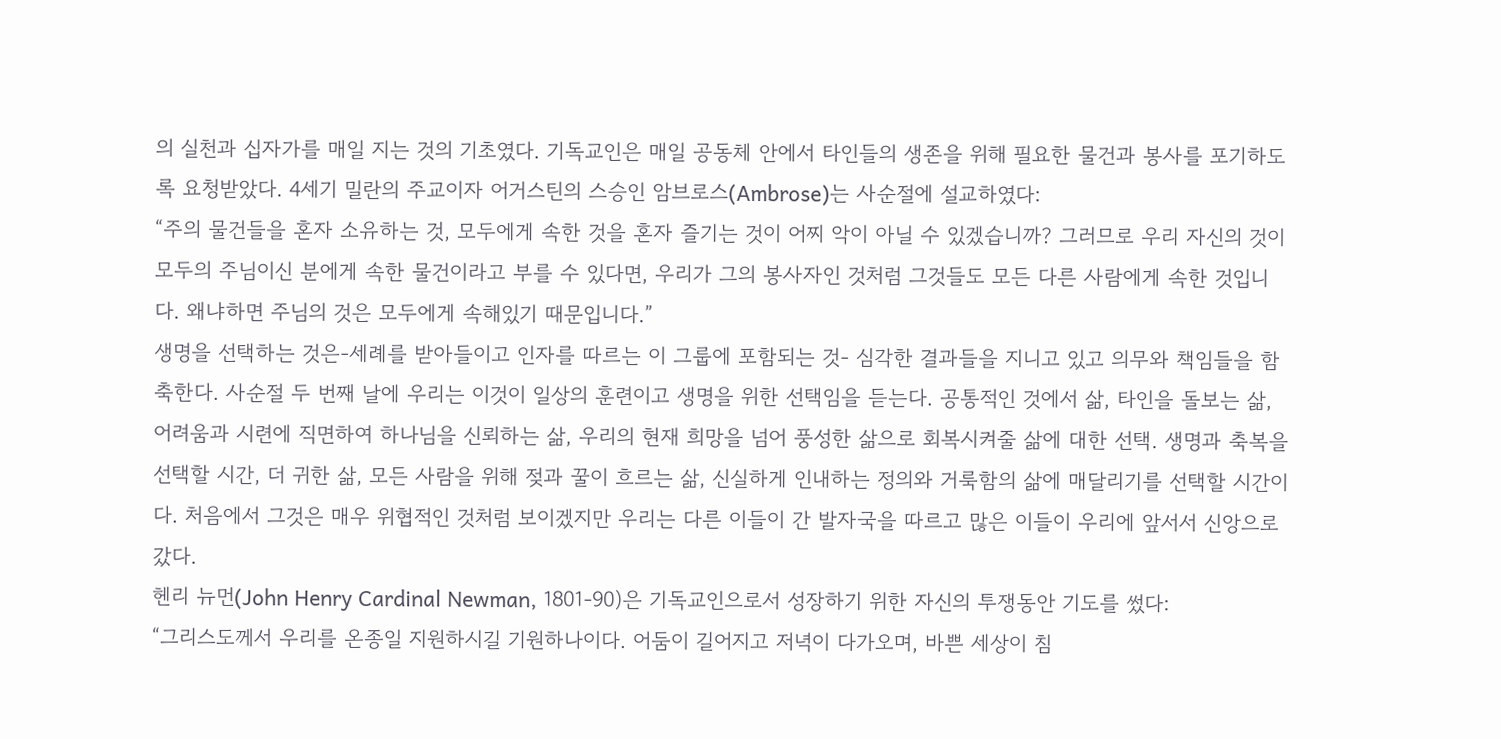의 실천과 십자가를 매일 지는 것의 기초였다. 기독교인은 매일 공동체 안에서 타인들의 생존을 위해 필요한 물건과 봉사를 포기하도록 요청받았다. 4세기 밀란의 주교이자 어거스틴의 스승인 암브로스(Ambrose)는 사순절에 설교하였다:
“주의 물건들을 혼자 소유하는 것, 모두에게 속한 것을 혼자 즐기는 것이 어찌 악이 아닐 수 있겠습니까? 그러므로 우리 자신의 것이 모두의 주님이신 분에게 속한 물건이라고 부를 수 있다면, 우리가 그의 봉사자인 것처럼 그것들도 모든 다른 사람에게 속한 것입니다. 왜냐하면 주님의 것은 모두에게 속해있기 때문입니다.”
생명을 선택하는 것은-세례를 받아들이고 인자를 따르는 이 그룹에 포함되는 것- 심각한 결과들을 지니고 있고 의무와 책임들을 함축한다. 사순절 두 번째 날에 우리는 이것이 일상의 훈련이고 생명을 위한 선택임을 듣는다. 공통적인 것에서 삶, 타인을 돌보는 삶, 어려움과 시련에 직면하여 하나님을 신뢰하는 삶, 우리의 현재 희망을 넘어 풍성한 삶으로 회복시켜줄 삶에 대한 선택. 생명과 축복을 선택할 시간, 더 귀한 삶, 모든 사람을 위해 젖과 꿀이 흐르는 삶, 신실하게 인내하는 정의와 거룩함의 삶에 매달리기를 선택할 시간이다. 처음에서 그것은 매우 위협적인 것처럼 보이겠지만 우리는 다른 이들이 간 발자국을 따르고 많은 이들이 우리에 앞서서 신앙으로 갔다.
헨리 뉴먼(John Henry Cardinal Newman, 1801-90)은 기독교인으로서 성장하기 위한 자신의 투쟁동안 기도를 썼다:
“그리스도께서 우리를 온종일 지원하시길 기원하나이다. 어둠이 길어지고 저녁이 다가오며, 바쁜 세상이 침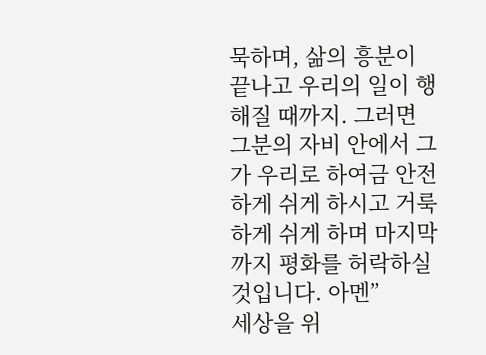묵하며, 삶의 흥분이 끝나고 우리의 일이 행해질 때까지. 그러면 그분의 자비 안에서 그가 우리로 하여금 안전하게 쉬게 하시고 거룩하게 쉬게 하며 마지막까지 평화를 허락하실 것입니다. 아멘”
세상을 위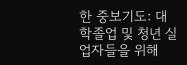한 중보기도: 대학졸업 및 청년 실업자들을 위해